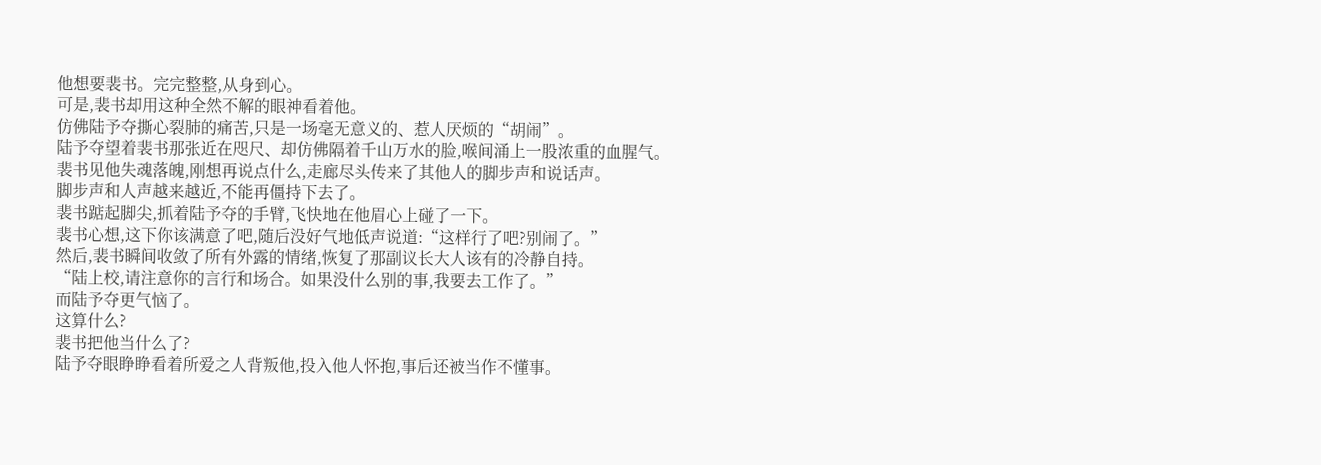他想要裴书。完完整整,从身到心。
可是,裴书却用这种全然不解的眼神看着他。
仿佛陆予夺撕心裂肺的痛苦,只是一场毫无意义的、惹人厌烦的“胡闹”。
陆予夺望着裴书那张近在咫尺、却仿佛隔着千山万水的脸,喉间涌上一股浓重的血腥气。
裴书见他失魂落魄,刚想再说点什么,走廊尽头传来了其他人的脚步声和说话声。
脚步声和人声越来越近,不能再僵持下去了。
裴书踮起脚尖,抓着陆予夺的手臂,飞快地在他眉心上碰了一下。
裴书心想,这下你该满意了吧,随后没好气地低声说道:“这样行了吧?别闹了。”
然后,裴书瞬间收敛了所有外露的情绪,恢复了那副议长大人该有的冷静自持。
“陆上校,请注意你的言行和场合。如果没什么别的事,我要去工作了。”
而陆予夺更气恼了。
这算什么?
裴书把他当什么了?
陆予夺眼睁睁看着所爱之人背叛他,投入他人怀抱,事后还被当作不懂事。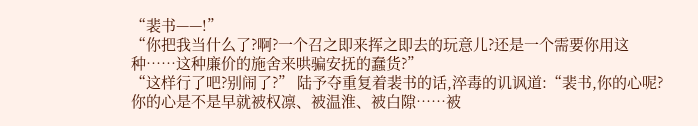“裴书——!”
“你把我当什么了?啊?一个召之即来挥之即去的玩意儿?还是一个需要你用这种……这种廉价的施舍来哄骗安抚的蠢货?”
“这样行了吧?别闹了?” 陆予夺重复着裴书的话,淬毒的讥讽道:“裴书,你的心呢?你的心是不是早就被权凛、被温淮、被白隙……被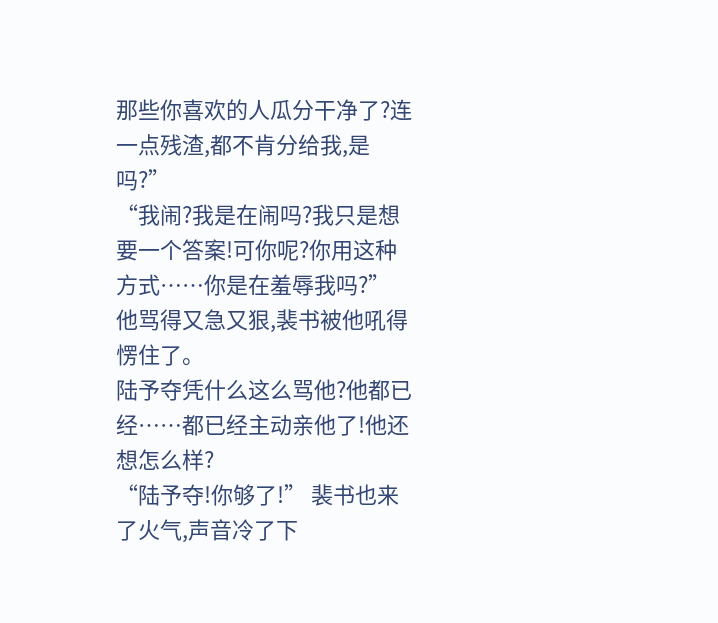那些你喜欢的人瓜分干净了?连一点残渣,都不肯分给我,是吗?”
“我闹?我是在闹吗?我只是想要一个答案!可你呢?你用这种方式……你是在羞辱我吗?”
他骂得又急又狠,裴书被他吼得愣住了。
陆予夺凭什么这么骂他?他都已经……都已经主动亲他了!他还想怎么样?
“陆予夺!你够了!” 裴书也来了火气,声音冷了下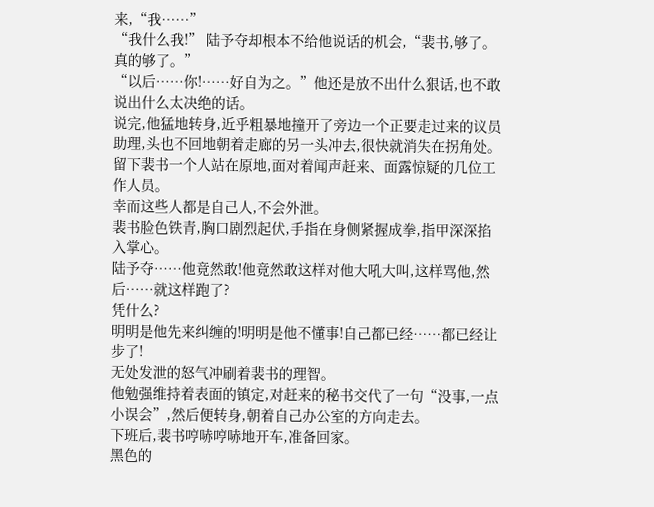来,“我……”
“我什么我!” 陆予夺却根本不给他说话的机会,“裴书,够了。真的够了。”
“以后……你!……好自为之。”他还是放不出什么狠话,也不敢说出什么太决绝的话。
说完,他猛地转身,近乎粗暴地撞开了旁边一个正要走过来的议员助理,头也不回地朝着走廊的另一头冲去,很快就消失在拐角处。
留下裴书一个人站在原地,面对着闻声赶来、面露惊疑的几位工作人员。
幸而这些人都是自己人,不会外泄。
裴书脸色铁青,胸口剧烈起伏,手指在身侧紧握成拳,指甲深深掐入掌心。
陆予夺……他竟然敢!他竟然敢这样对他大吼大叫,这样骂他,然后……就这样跑了?
凭什么?
明明是他先来纠缠的!明明是他不懂事!自己都已经……都已经让步了!
无处发泄的怒气冲刷着裴书的理智。
他勉强维持着表面的镇定,对赶来的秘书交代了一句“没事,一点小误会”,然后便转身,朝着自己办公室的方向走去。
下班后,裴书哼哧哼哧地开车,准备回家。
黑色的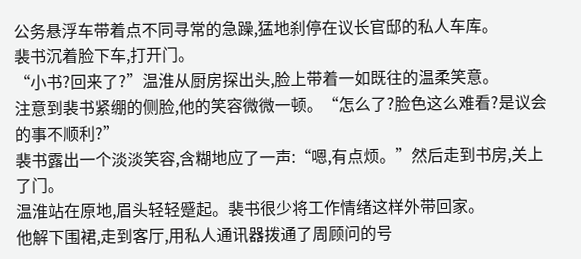公务悬浮车带着点不同寻常的急躁,猛地刹停在议长官邸的私人车库。
裴书沉着脸下车,打开门。
“小书?回来了?”温淮从厨房探出头,脸上带着一如既往的温柔笑意。
注意到裴书紧绷的侧脸,他的笑容微微一顿。“怎么了?脸色这么难看?是议会的事不顺利?”
裴书露出一个淡淡笑容,含糊地应了一声:“嗯,有点烦。”然后走到书房,关上了门。
温淮站在原地,眉头轻轻蹙起。裴书很少将工作情绪这样外带回家。
他解下围裙,走到客厅,用私人通讯器拨通了周顾问的号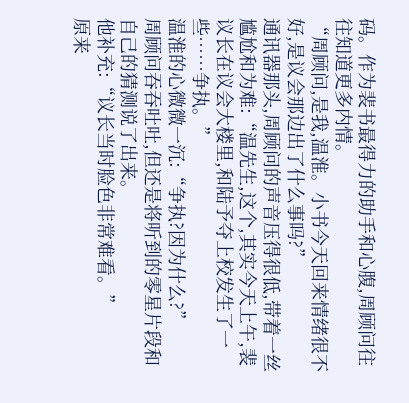码。作为裴书最得力的助手和心腹,周顾问往往知道更多内情。
“周顾问,是我,温淮。小书今天回来情绪很不好,是议会那边出了什么事吗?”
通讯器那头,周顾问的声音压得很低,带着一丝尴尬和为难:“温先生,这个,其实今天上午,裴议长在议会大楼里,和陆予夺上校发生了一些……争执。”
温淮的心微微一沉:“争执?因为什么?”
周顾问吞吞吐吐,但还是将听到的零星片段和自己的猜测说了出来。
他补充:“议长当时脸色非常难看。”
原来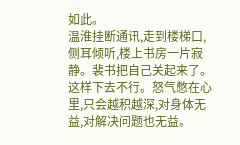如此。
温淮挂断通讯,走到楼梯口,侧耳倾听,楼上书房一片寂静。裴书把自己关起来了。
这样下去不行。怒气憋在心里,只会越积越深,对身体无益,对解决问题也无益。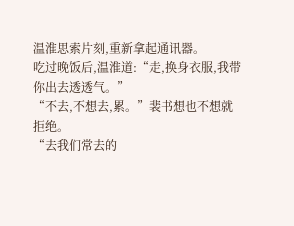温淮思索片刻,重新拿起通讯器。
吃过晚饭后,温淮道:“走,换身衣服,我带你出去透透气。”
“不去,不想去,累。”裴书想也不想就拒绝。
“去我们常去的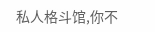私人格斗馆,你不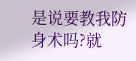是说要教我防身术吗?就